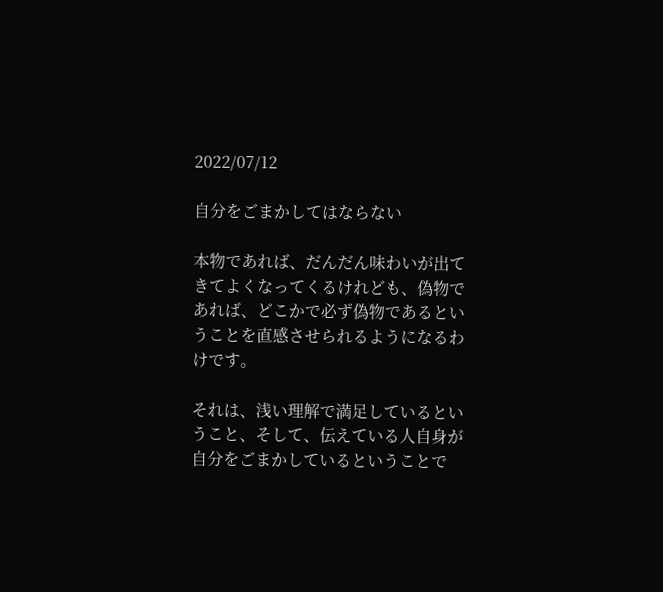2022/07/12

自分をごまかしてはならない

本物であれば、だんだん味わいが出てきてよくなってくるけれども、偽物であれば、どこかで必ず偽物であるということを直感させられるようになるわけです。

それは、浅い理解で満足しているということ、そして、伝えている人自身が自分をごまかしているということで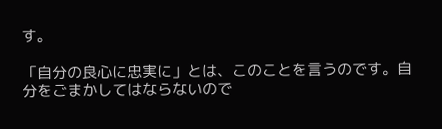す。

「自分の良心に忠実に」とは、このことを言うのです。自分をごまかしてはならないので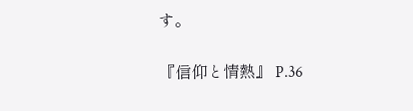す。


『信仰と情熱』 P.36